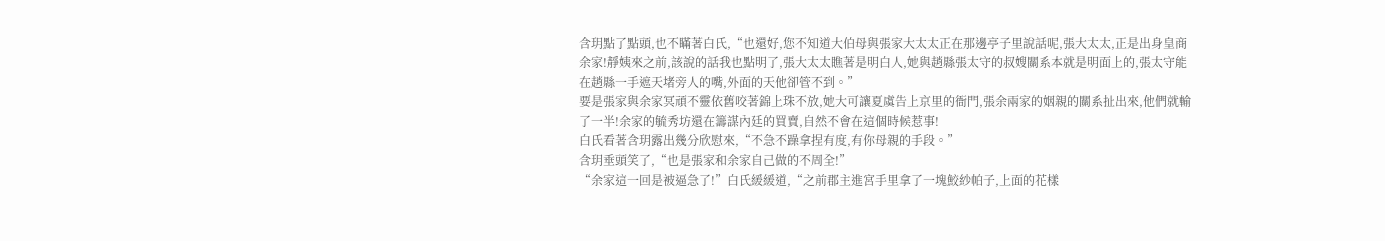含玥點了點頭,也不瞞著白氏,“也還好,您不知道大伯母與張家大太太正在那邊亭子里說話呢,張大太太,正是出身皇商余家!靜姨來之前,該說的話我也點明了,張大太太瞧著是明白人,她與趙縣張太守的叔嫂關系本就是明面上的,張太守能在趙縣一手遮天堵旁人的嘴,外面的天他卻管不到。”
要是張家與余家冥頑不靈依舊咬著錦上珠不放,她大可讓夏虞告上京里的衙門,張余兩家的姻親的關系扯出來,他們就輸了一半!余家的毓秀坊還在籌謀內廷的買賣,自然不會在這個時候惹事!
白氏看著含玥露出幾分欣慰來,“不急不躁拿捏有度,有你母親的手段。”
含玥垂頭笑了,“也是張家和余家自己做的不周全!”
“余家這一回是被逼急了!”白氏緩緩道,“之前郡主進宮手里拿了一塊鮫紗帕子,上面的花樣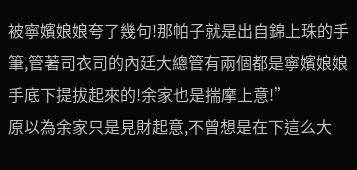被寧嬪娘娘夸了幾句!那帕子就是出自錦上珠的手筆,管著司衣司的內廷大總管有兩個都是寧嬪娘娘手底下提拔起來的!余家也是揣摩上意!”
原以為余家只是見財起意,不曾想是在下這么大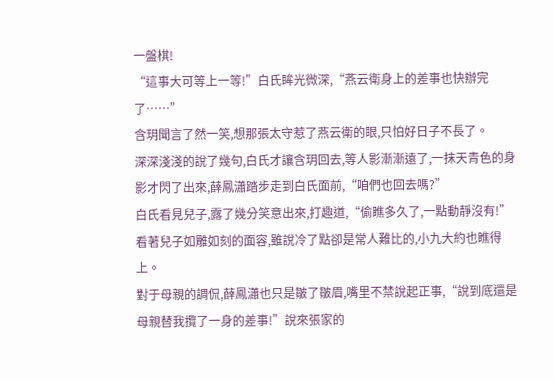一盤棋!
“這事大可等上一等!”白氏眸光微深,“燕云衛身上的差事也快辦完了……”
含玥聞言了然一笑,想那張太守惹了燕云衛的眼,只怕好日子不長了。
深深淺淺的說了幾句,白氏才讓含玥回去,等人影漸漸遠了,一抹天青色的身影才閃了出來,薛鳳瀟踏步走到白氏面前,“咱們也回去嗎?”
白氏看見兒子,露了幾分笑意出來,打趣道,“偷瞧多久了,一點動靜沒有!”看著兒子如雕如刻的面容,雖說冷了點卻是常人難比的,小九大約也瞧得上。
對于母親的調侃,薛鳳瀟也只是皺了皺眉,嘴里不禁說起正事,“說到底還是母親替我攬了一身的差事!”說來張家的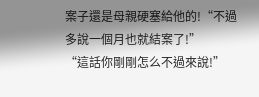案子還是母親硬塞給他的!“不過多說一個月也就結案了!”
“這話你剛剛怎么不過來說!”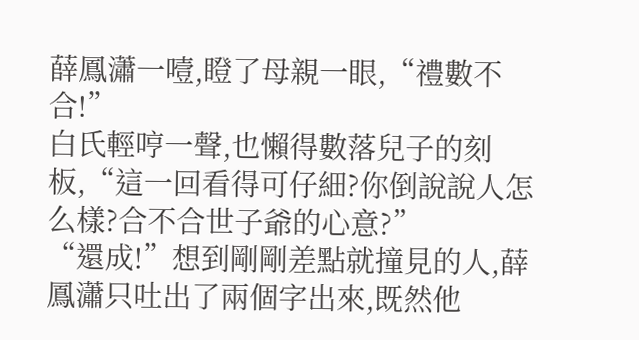薛鳳瀟一噎,瞪了母親一眼,“禮數不合!”
白氏輕哼一聲,也懶得數落兒子的刻板,“這一回看得可仔細?你倒說說人怎么樣?合不合世子爺的心意?”
“還成!”想到剛剛差點就撞見的人,薛鳳瀟只吐出了兩個字出來,既然他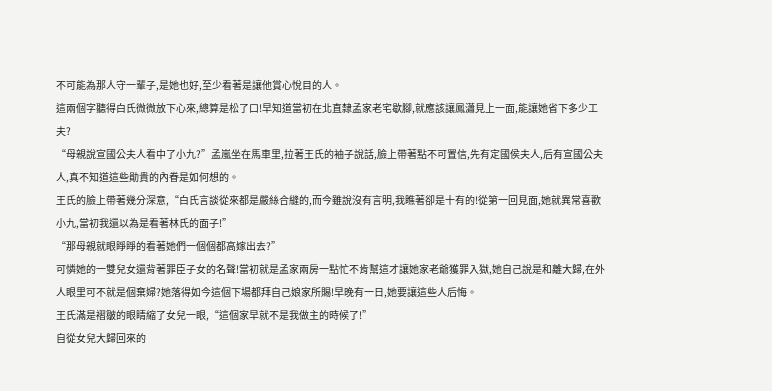不可能為那人守一輩子,是她也好,至少看著是讓他賞心悅目的人。
這兩個字聽得白氏微微放下心來,總算是松了口!早知道當初在北直隸孟家老宅歇腳,就應該讓鳳瀟見上一面,能讓她省下多少工夫?
“母親說宣國公夫人看中了小九?”孟嵐坐在馬車里,拉著王氏的袖子說話,臉上帶著點不可置信,先有定國侯夫人,后有宣國公夫人,真不知道這些勛貴的內眷是如何想的。
王氏的臉上帶著幾分深意,“白氏言談從來都是嚴絲合縫的,而今雖說沒有言明,我瞧著卻是十有的!從第一回見面,她就異常喜歡小九,當初我還以為是看著林氏的面子!”
“那母親就眼睜睜的看著她們一個個都高嫁出去?”
可憐她的一雙兒女還背著罪臣子女的名聲!當初就是孟家兩房一點忙不肯幫這才讓她家老爺獲罪入獄,她自己說是和離大歸,在外人眼里可不就是個棄婦?她落得如今這個下場都拜自己娘家所賜!早晚有一日,她要讓這些人后悔。
王氏滿是褶皺的眼睛縮了女兒一眼,“這個家早就不是我做主的時候了!”
自從女兒大歸回來的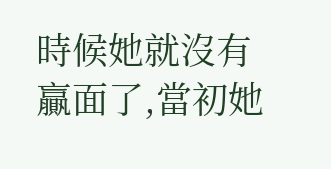時候她就沒有贏面了,當初她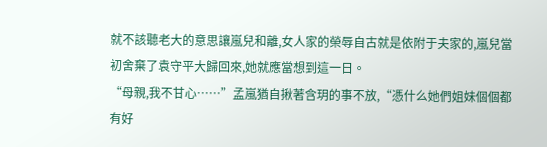就不該聽老大的意思讓嵐兒和離,女人家的榮辱自古就是依附于夫家的,嵐兒當初舍棄了袁守平大歸回來,她就應當想到這一日。
“母親,我不甘心……”孟嵐猶自揪著含玥的事不放,“憑什么她們姐妹個個都有好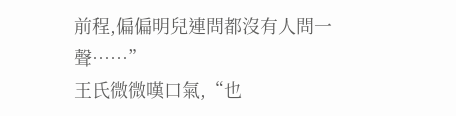前程,偏偏明兒連問都沒有人問一聲……”
王氏微微嘆口氣,“也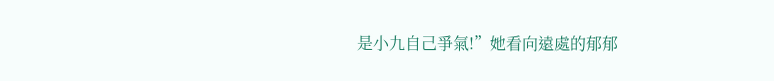是小九自己爭氣!”她看向遠處的郁郁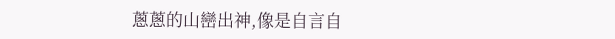蔥蔥的山巒出神,像是自言自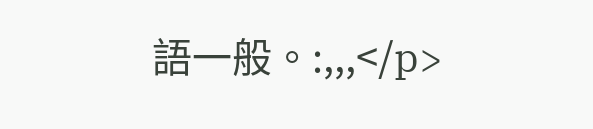語一般。:,,,</p>